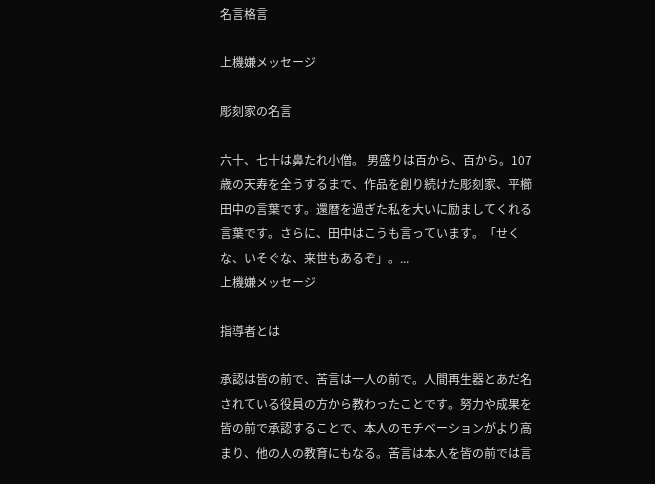名言格言

上機嫌メッセージ

彫刻家の名言

六十、七十は鼻たれ小僧。 男盛りは百から、百から。107歳の天寿を全うするまで、作品を創り続けた彫刻家、平櫛田中の言葉です。還暦を過ぎた私を大いに励ましてくれる言葉です。さらに、田中はこうも言っています。「せくな、いそぐな、来世もあるぞ」。...
上機嫌メッセージ

指導者とは

承認は皆の前で、苦言は一人の前で。人間再生器とあだ名されている役員の方から教わったことです。努力や成果を皆の前で承認することで、本人のモチベーションがより高まり、他の人の教育にもなる。苦言は本人を皆の前では言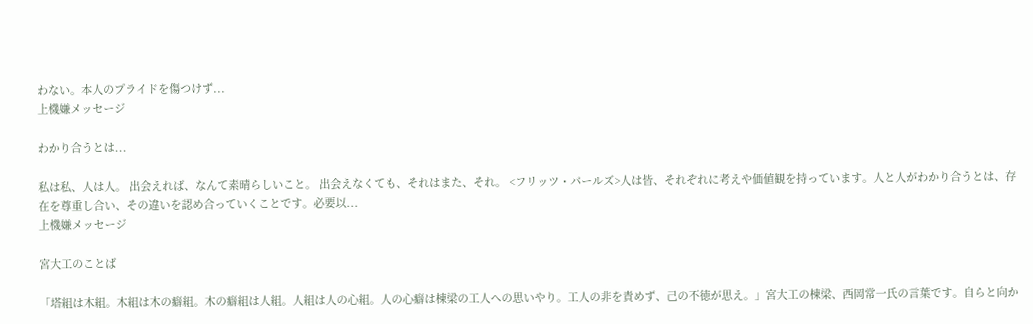わない。本人のプライドを傷つけず...
上機嫌メッセージ

わかり合うとは...

私は私、人は人。 出会えれば、なんて素晴らしいこと。 出会えなくても、それはまた、それ。 <フリッツ・パールズ>人は皆、それぞれに考えや価値観を持っています。人と人がわかり合うとは、存在を尊重し合い、その違いを認め合っていくことです。必要以...
上機嫌メッセージ

宮大工のことば

「塔組は木組。木組は木の癖組。木の癖組は人組。人組は人の心組。人の心癖は棟梁の工人への思いやり。工人の非を責めず、己の不徳が思え。」宮大工の棟梁、西岡常一氏の言葉です。自らと向か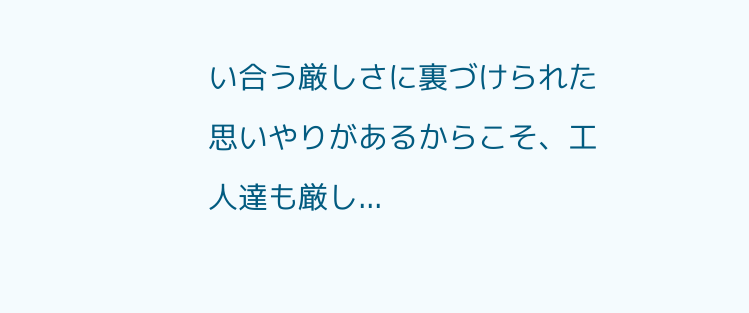い合う厳しさに裏づけられた思いやりがあるからこそ、工人達も厳し...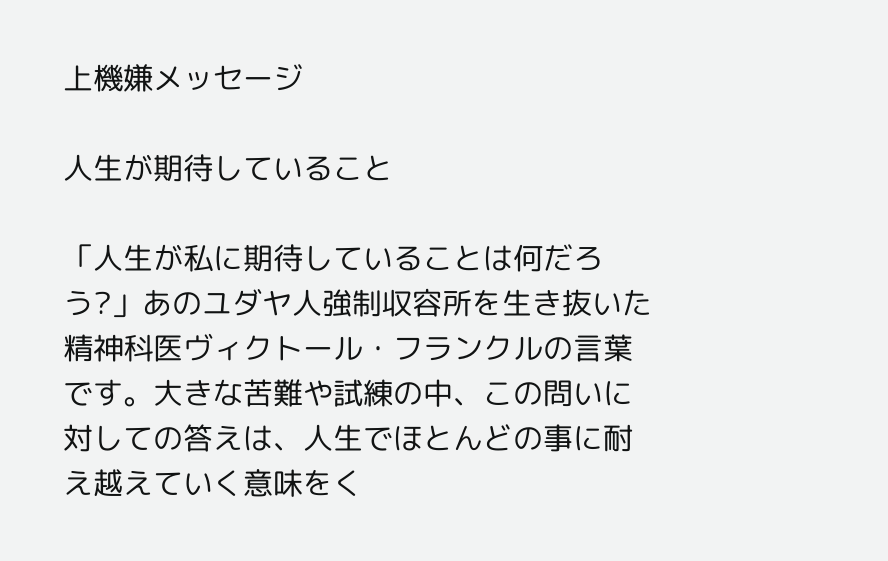上機嫌メッセージ

人生が期待していること

「人生が私に期待していることは何だろう?」あのユダヤ人強制収容所を生き抜いた精神科医ヴィクトール・フランクルの言葉です。大きな苦難や試練の中、この問いに対しての答えは、人生でほとんどの事に耐え越えていく意味をく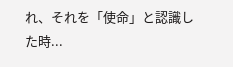れ、それを「使命」と認識した時...